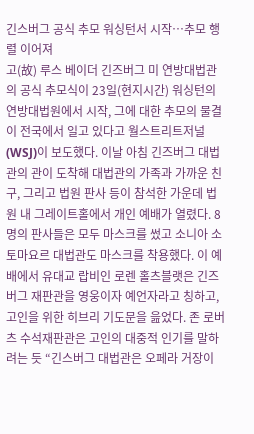긴스버그 공식 추모 워싱턴서 시작…추모 행렬 이어져
고(故) 루스 베이더 긴즈버그 미 연방대법관의 공식 추모식이 23일(현지시간) 워싱턴의 연방대법원에서 시작, 그에 대한 추모의 물결이 전국에서 일고 있다고 월스트리트저널(WSJ)이 보도했다. 이날 아침 긴즈버그 대법관의 관이 도착해 대법관의 가족과 가까운 친구, 그리고 법원 판사 등이 참석한 가운데 법원 내 그레이트홀에서 개인 예배가 열렸다. 8명의 판사들은 모두 마스크를 썼고 소니아 소토마요르 대법관도 마스크를 착용했다. 이 예배에서 유대교 랍비인 로렌 홀츠블랫은 긴즈버그 재판관을 영웅이자 예언자라고 칭하고, 고인을 위한 히브리 기도문을 읊었다. 존 로버츠 수석재판관은 고인의 대중적 인기를 말하려는 듯 “긴스버그 대법관은 오페라 거장이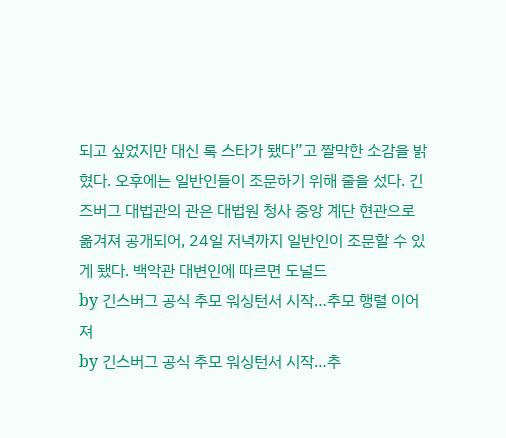되고 싶었지만 대신 록 스타가 됐다”고 짤막한 소감을 밝혔다. 오후에는 일반인들이 조문하기 위해 줄을 섰다. 긴즈버그 대법관의 관은 대법원 청사 중앙 계단 현관으로 옮겨져 공개되어, 24일 저녁까지 일반인이 조문할 수 있게 됐다. 백악관 대변인에 따르면 도널드
by 긴스버그 공식 추모 워싱턴서 시작…추모 행렬 이어져
by 긴스버그 공식 추모 워싱턴서 시작…추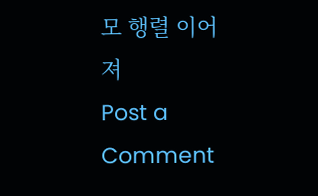모 행렬 이어져
Post a Comment